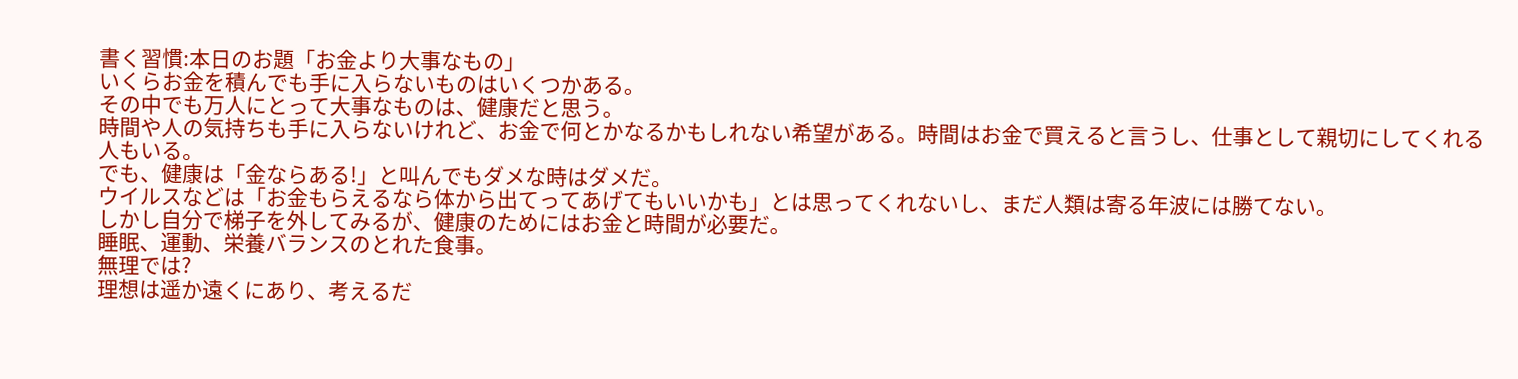書く習慣:本日のお題「お金より大事なもの」
いくらお金を積んでも手に入らないものはいくつかある。
その中でも万人にとって大事なものは、健康だと思う。
時間や人の気持ちも手に入らないけれど、お金で何とかなるかもしれない希望がある。時間はお金で買えると言うし、仕事として親切にしてくれる人もいる。
でも、健康は「金ならある!」と叫んでもダメな時はダメだ。
ウイルスなどは「お金もらえるなら体から出てってあげてもいいかも」とは思ってくれないし、まだ人類は寄る年波には勝てない。
しかし自分で梯子を外してみるが、健康のためにはお金と時間が必要だ。
睡眠、運動、栄養バランスのとれた食事。
無理では?
理想は遥か遠くにあり、考えるだ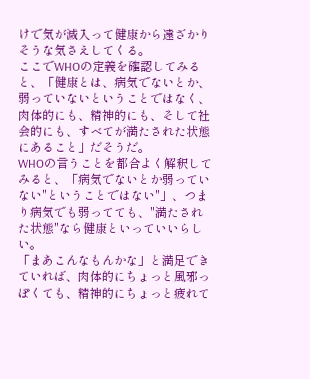けで気が滅入って健康から遠ざかりそうな気さえしてくる。
ここでWHOの定義を確認してみると、「健康とは、病気でないとか、弱っていないということではなく、肉体的にも、精神的にも、そして社会的にも、すべてが満たされた状態にあること」だそうだ。
WHOの言うことを都合よく解釈してみると、「病気でないとか弱っていない"ということではない"」、つまり病気でも弱ってても、"満たされた状態"なら健康といっていいらしい。
「まあこんなもんかな」と満足できていれば、肉体的にちょっと風邪っぽくても、精神的にちょっと疲れて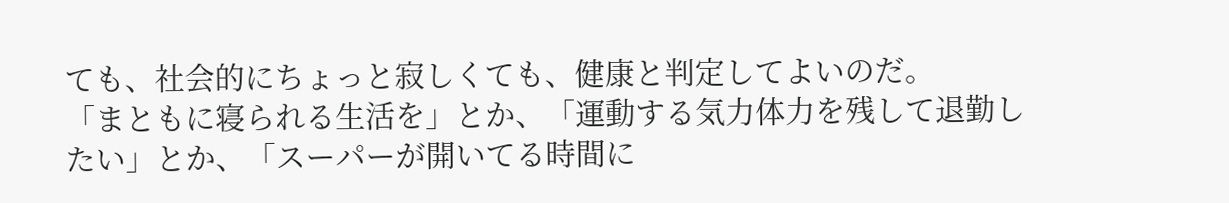ても、社会的にちょっと寂しくても、健康と判定してよいのだ。
「まともに寝られる生活を」とか、「運動する気力体力を残して退勤したい」とか、「スーパーが開いてる時間に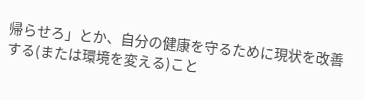帰らせろ」とか、自分の健康を守るために現状を改善する(または環境を変える)こと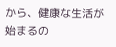から、健康な生活が始まるの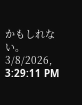かもしれない。
3/8/2026, 3:29:11 PM